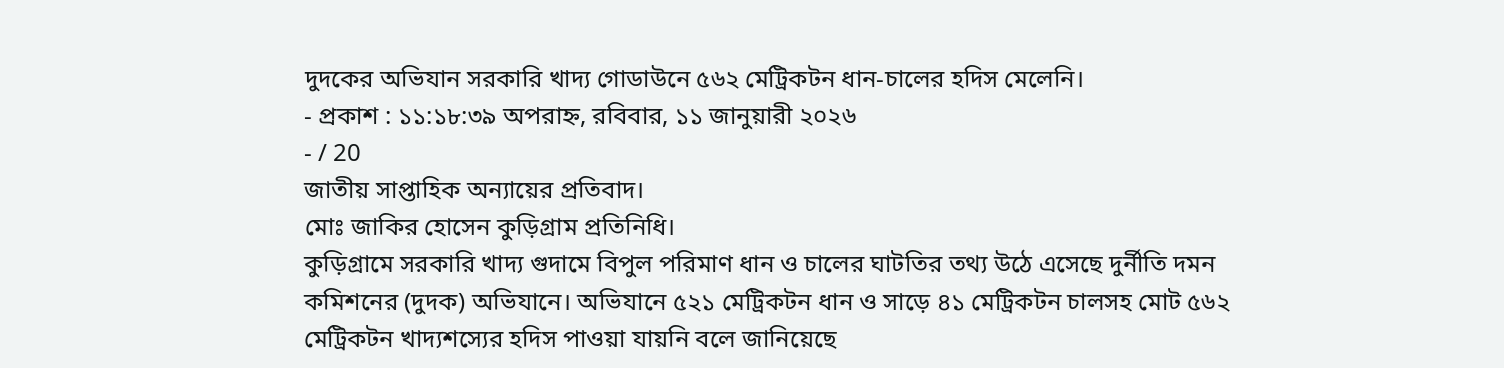দুদকের অভিযান সরকারি খাদ্য গোডাউনে ৫৬২ মেট্রিকটন ধান-চালের হদিস মেলেনি।
- প্রকাশ : ১১:১৮:৩৯ অপরাহ্ন, রবিবার, ১১ জানুয়ারী ২০২৬
- / 20
জাতীয় সাপ্তাহিক অন্যায়ের প্রতিবাদ।
মোঃ জাকির হোসেন কুড়িগ্রাম প্রতিনিধি।
কুড়িগ্রামে সরকারি খাদ্য গুদামে বিপুল পরিমাণ ধান ও চালের ঘাটতির তথ্য উঠে এসেছে দুর্নীতি দমন কমিশনের (দুদক) অভিযানে। অভিযানে ৫২১ মেট্রিকটন ধান ও সাড়ে ৪১ মেট্রিকটন চালসহ মোট ৫৬২ মেট্রিকটন খাদ্যশস্যের হদিস পাওয়া যায়নি বলে জানিয়েছে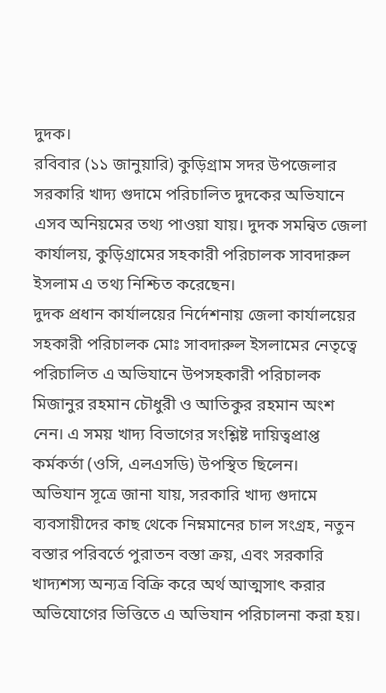দুদক।
রবিবার (১১ জানুয়ারি) কুড়িগ্রাম সদর উপজেলার সরকারি খাদ্য গুদামে পরিচালিত দুদকের অভিযানে এসব অনিয়মের তথ্য পাওয়া যায়। দুদক সমন্বিত জেলা কার্যালয়, কুড়িগ্রামের সহকারী পরিচালক সাবদারুল ইসলাম এ তথ্য নিশ্চিত করেছেন।
দুদক প্রধান কার্যালয়ের নির্দেশনায় জেলা কার্যালয়ের সহকারী পরিচালক মোঃ সাবদারুল ইসলামের নেতৃত্বে পরিচালিত এ অভিযানে উপসহকারী পরিচালক মিজানুর রহমান চৌধুরী ও আতিকুর রহমান অংশ নেন। এ সময় খাদ্য বিভাগের সংশ্লিষ্ট দায়িত্বপ্রাপ্ত কর্মকর্তা (ওসি, এলএসডি) উপস্থিত ছিলেন।
অভিযান সূত্রে জানা যায়, সরকারি খাদ্য গুদামে ব্যবসায়ীদের কাছ থেকে নিম্নমানের চাল সংগ্রহ, নতুন বস্তার পরিবর্তে পুরাতন বস্তা ক্রয়, এবং সরকারি খাদ্যশস্য অন্যত্র বিক্রি করে অর্থ আত্মসাৎ করার অভিযোগের ভিত্তিতে এ অভিযান পরিচালনা করা হয়।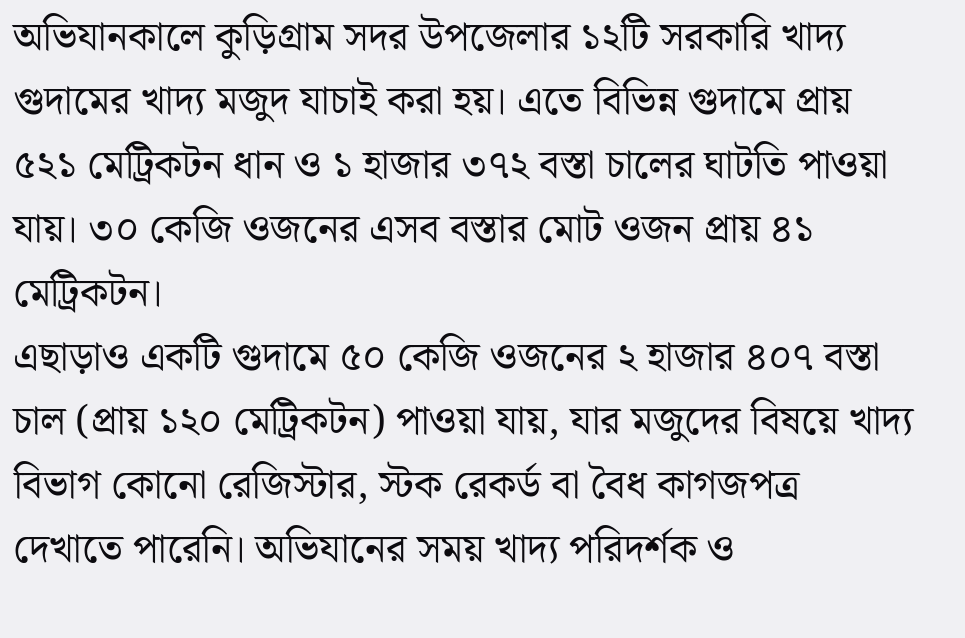অভিযানকালে কুড়িগ্রাম সদর উপজেলার ১২টি সরকারি খাদ্য গুদামের খাদ্য মজুদ যাচাই করা হয়। এতে বিভিন্ন গুদামে প্রায় ৫২১ মেট্রিকটন ধান ও ১ হাজার ৩৭২ বস্তা চালের ঘাটতি পাওয়া যায়। ৩০ কেজি ওজনের এসব বস্তার মোট ওজন প্রায় ৪১ মেট্রিকটন।
এছাড়াও একটি গুদামে ৫০ কেজি ওজনের ২ হাজার ৪০৭ বস্তা চাল (প্রায় ১২০ মেট্রিকটন) পাওয়া যায়, যার মজুদের বিষয়ে খাদ্য বিভাগ কোনো রেজিস্টার, স্টক রেকর্ড বা বৈধ কাগজপত্র দেখাতে পারেনি। অভিযানের সময় খাদ্য পরিদর্শক ও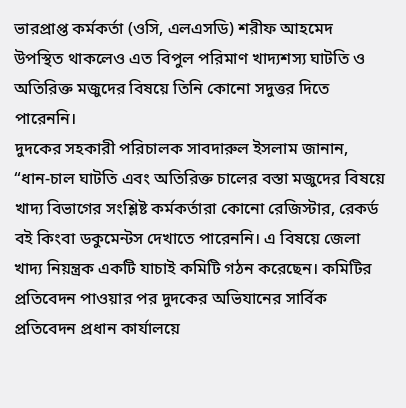ভারপ্রাপ্ত কর্মকর্তা (ওসি, এলএসডি) শরীফ আহমেদ উপস্থিত থাকলেও এত বিপুল পরিমাণ খাদ্যশস্য ঘাটতি ও অতিরিক্ত মজুদের বিষয়ে তিনি কোনো সদুত্তর দিতে পারেননি।
দুদকের সহকারী পরিচালক সাবদারুল ইসলাম জানান,
“ধান-চাল ঘাটতি এবং অতিরিক্ত চালের বস্তা মজুদের বিষয়ে খাদ্য বিভাগের সংশ্লিষ্ট কর্মকর্তারা কোনো রেজিস্টার, রেকর্ড বই কিংবা ডকুমেন্টস দেখাতে পারেননি। এ বিষয়ে জেলা খাদ্য নিয়ন্ত্রক একটি যাচাই কমিটি গঠন করেছেন। কমিটির প্রতিবেদন পাওয়ার পর দুদকের অভিযানের সার্বিক প্রতিবেদন প্রধান কার্যালয়ে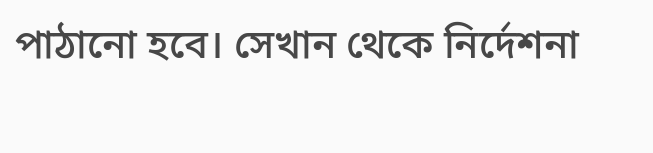পাঠানো হবে। সেখান থেকে নির্দেশনা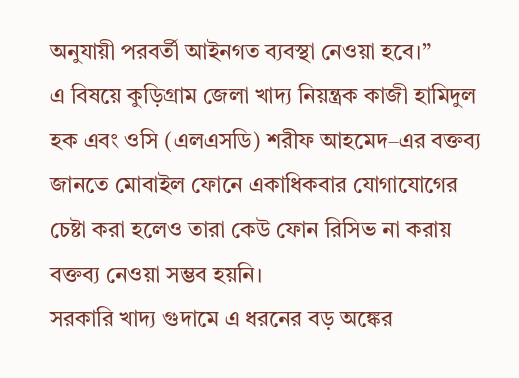অনুযায়ী পরবর্তী আইনগত ব্যবস্থা নেওয়া হবে।”
এ বিষয়ে কুড়িগ্রাম জেলা খাদ্য নিয়ন্ত্রক কাজী হামিদুল হক এবং ওসি (এলএসডি) শরীফ আহমেদ–এর বক্তব্য জানতে মোবাইল ফোনে একাধিকবার যোগাযোগের চেষ্টা করা হলেও তারা কেউ ফোন রিসিভ না করায় বক্তব্য নেওয়া সম্ভব হয়নি।
সরকারি খাদ্য গুদামে এ ধরনের বড় অঙ্কের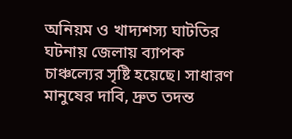অনিয়ম ও খাদ্যশস্য ঘাটতির ঘটনায় জেলায় ব্যাপক চাঞ্চল্যের সৃষ্টি হয়েছে। সাধারণ মানুষের দাবি, দ্রুত তদন্ত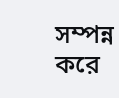সম্পন্ন করে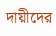দায়ীদের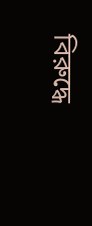বিরুদ্ধে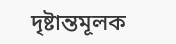দৃষ্টান্তমূলক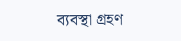ব্যবস্থা গ্রহণ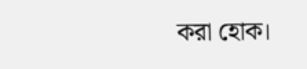করা হোক।